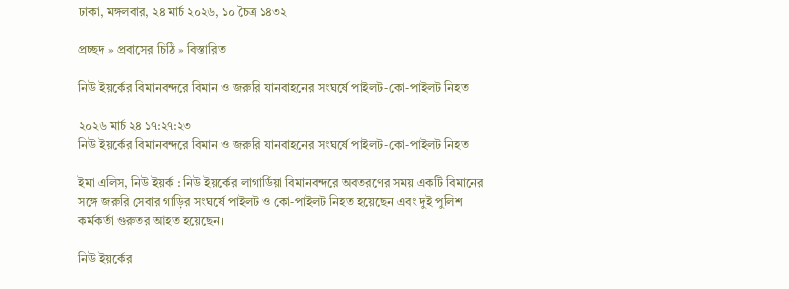ঢাকা, মঙ্গলবার, ২৪ মার্চ ২০২৬, ১০ চৈত্র ১৪৩২

প্রচ্ছদ » প্রবাসের চিঠি » বিস্তারিত

নিউ ইয়র্কের বিমানবন্দরে বিমান ও জরুরি যানবাহনের সংঘর্ষে পাইলট-কো-পাইলট নিহত

২০২৬ মার্চ ২৪ ১৭:২৭:২৩
নিউ ইয়র্কের বিমানবন্দরে বিমান ও জরুরি যানবাহনের সংঘর্ষে পাইলট-কো-পাইলট নিহত

ইমা এলিস, নিউ ইয়র্ক : নিউ ইয়র্কের লাগার্ডিয়া বিমানবন্দরে অবতরণের সময় একটি বিমানের সঙ্গে জরুরি সেবার গাড়ির সংঘর্ষে পাইলট ও কো-পাইলট নিহত হয়েছেন এবং দুই পুলিশ কর্মকর্তা গুরুতর আহত হয়েছেন।

নিউ ইয়র্কের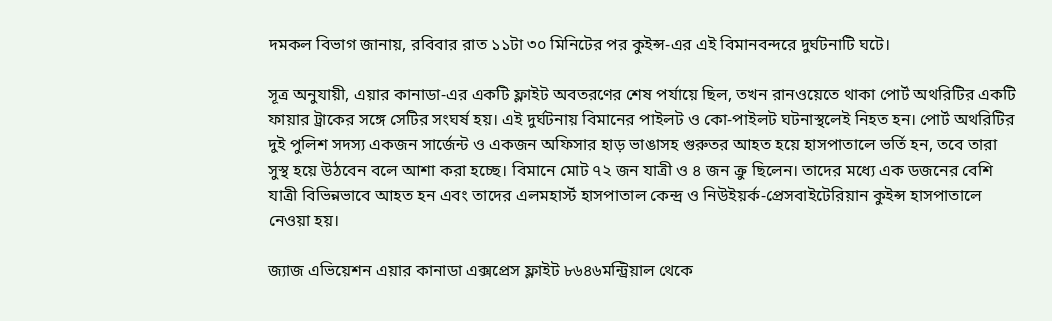দমকল বিভাগ জানায়, রবিবার রাত ১১টা ৩০ মিনিটের পর কুইন্স-এর এই বিমানবন্দরে দুর্ঘটনাটি ঘটে।

সূত্র অনুযায়ী, এয়ার কানাডা-এর একটি ফ্লাইট অবতরণের শেষ পর্যায়ে ছিল, তখন রানওয়েতে থাকা পোর্ট অথরিটির একটি ফায়ার ট্রাকের সঙ্গে সেটির সংঘর্ষ হয়। এই দুর্ঘটনায় বিমানের পাইলট ও কো-পাইলট ঘটনাস্থলেই নিহত হন। পোর্ট অথরিটির দুই পুলিশ সদস্য একজন সার্জেন্ট ও একজন অফিসার হাড় ভাঙাসহ গুরুতর আহত হয়ে হাসপাতালে ভর্তি হন, তবে তারা সুস্থ হয়ে উঠবেন বলে আশা করা হচ্ছে। বিমানে মোট ৭২ জন যাত্রী ও ৪ জন ক্রু ছিলেন। তাদের মধ্যে এক ডজনের বেশি যাত্রী বিভিন্নভাবে আহত হন এবং তাদের এলমহার্স্ট হাসপাতাল কেন্দ্র ও নিউইয়র্ক-প্রেসবাইটেরিয়ান কুইন্স হাসপাতালে নেওয়া হয়।

জ্যাজ এভিয়েশন এয়ার কানাডা এক্সপ্রেস ফ্লাইট ৮৬৪৬মন্ট্রিয়াল থেকে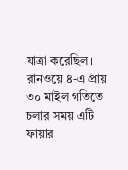যাত্রা করেছিল। রানওয়ে ৪-এ প্রায় ৩০ মাইল গতিতে চলার সময় এটি ফায়ার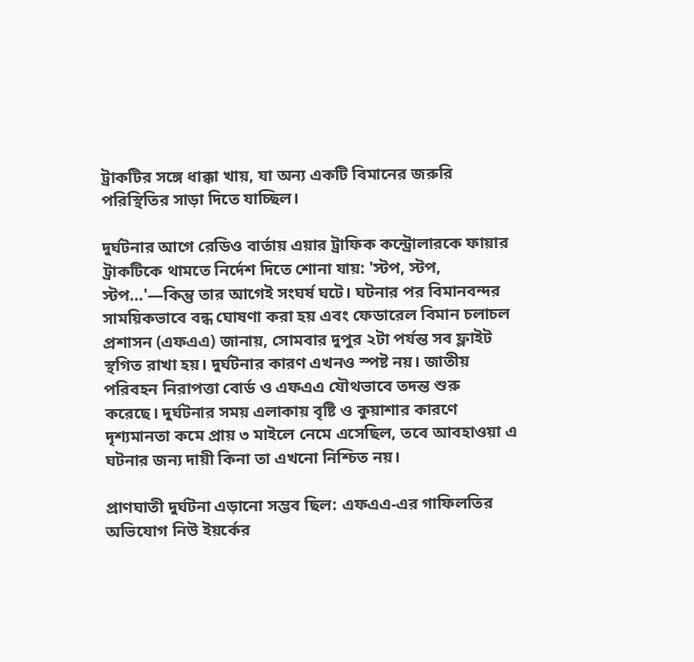ট্রাকটির সঙ্গে ধাক্কা খায়, যা অন্য একটি বিমানের জরুরি পরিস্থিতির সাড়া দিতে যাচ্ছিল।

দুর্ঘটনার আগে রেডিও বার্তায় এয়ার ট্রাফিক কন্ট্রোলারকে ফায়ার ট্রাকটিকে থামতে নির্দেশ দিতে শোনা যায়: 'স্টপ, স্টপ, স্টপ…'—কিন্তু তার আগেই সংঘর্ষ ঘটে। ঘটনার পর বিমানবন্দর সাময়িকভাবে বন্ধ ঘোষণা করা হয় এবং ফেডারেল বিমান চলাচল প্রশাসন (এফএএ) জানায়, সোমবার দুপুর ২টা পর্যন্ত সব ফ্লাইট স্থগিত রাখা হয়। দুর্ঘটনার কারণ এখনও স্পষ্ট নয়। জাতীয় পরিবহন নিরাপত্তা বোর্ড ও এফএএ যৌথভাবে তদন্ত শুরু করেছে। দুর্ঘটনার সময় এলাকায় বৃষ্টি ও কুয়াশার কারণে দৃশ্যমানতা কমে প্রায় ৩ মাইলে নেমে এসেছিল, তবে আবহাওয়া এ ঘটনার জন্য দায়ী কিনা তা এখনো নিশ্চিত নয়।

প্রাণঘাতী দুর্ঘটনা এড়ানো সম্ভব ছিল: এফএএ-এর গাফিলতির অভিযোগ নিউ ইয়র্কের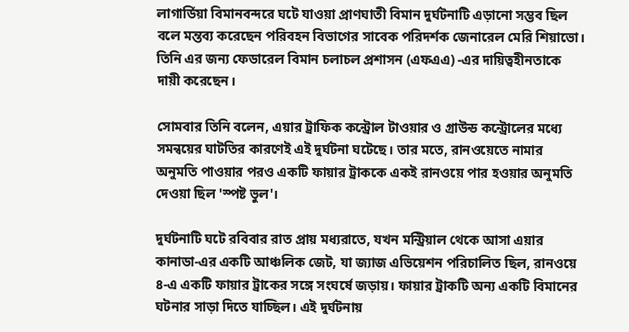লাগার্ডিয়া বিমানবন্দরে ঘটে যাওয়া প্রাণঘাতী বিমান দুর্ঘটনাটি এড়ানো সম্ভব ছিল বলে মন্তব্য করেছেন পরিবহন বিভাগের সাবেক পরিদর্শক জেনারেল মেরি শিয়াভো। তিনি এর জন্য ফেডারেল বিমান চলাচল প্রশাসন (এফএএ) -এর দায়িত্বহীনতাকে দায়ী করেছেন।

সোমবার তিনি বলেন, এয়ার ট্রাফিক কন্ট্রোল টাওয়ার ও গ্রাউন্ড কন্ট্রোলের মধ্যে সমন্বয়ের ঘাটতির কারণেই এই দুর্ঘটনা ঘটেছে। তার মতে, রানওয়েতে নামার অনুমতি পাওয়ার পরও একটি ফায়ার ট্রাককে একই রানওয়ে পার হওয়ার অনুমতি দেওয়া ছিল 'স্পষ্ট ভুল'।

দুর্ঘটনাটি ঘটে রবিবার রাত প্রায় মধ্যরাতে, যখন মন্ট্রিয়াল থেকে আসা এয়ার কানাডা-এর একটি আঞ্চলিক জেট, যা জ্যাজ এভিয়েশন পরিচালিত ছিল, রানওয়ে ৪-এ একটি ফায়ার ট্রাকের সঙ্গে সংঘর্ষে জড়ায়। ফায়ার ট্রাকটি অন্য একটি বিমানের ঘটনার সাড়া দিতে যাচ্ছিল। এই দুর্ঘটনায়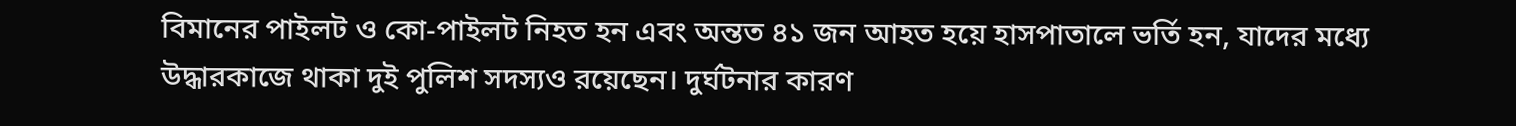বিমানের পাইলট ও কো-পাইলট নিহত হন এবং অন্তত ৪১ জন আহত হয়ে হাসপাতালে ভর্তি হন, যাদের মধ্যে উদ্ধারকাজে থাকা দুই পুলিশ সদস্যও রয়েছেন। দুর্ঘটনার কারণ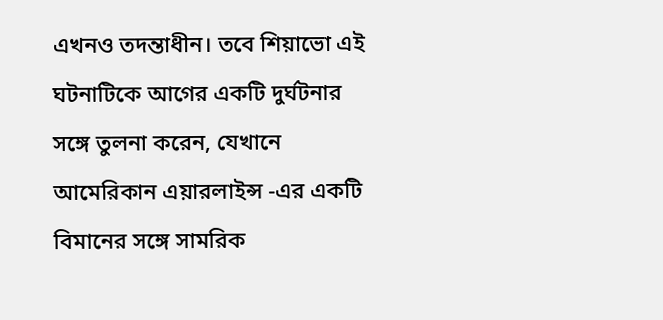এখনও তদন্তাধীন। তবে শিয়াভো এই ঘটনাটিকে আগের একটি দুর্ঘটনার সঙ্গে তুলনা করেন, যেখানে আমেরিকান এয়ারলাইন্স -এর একটি বিমানের সঙ্গে সামরিক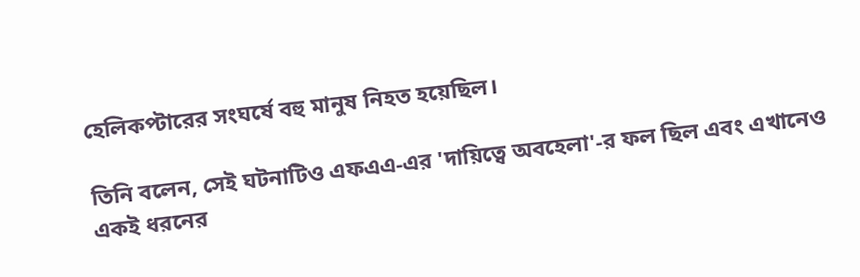হেলিকপ্টারের সংঘর্ষে বহু মানুষ নিহত হয়েছিল।

তিনি বলেন, সেই ঘটনাটিও এফএএ-এর 'দায়িত্বে অবহেলা'-র ফল ছিল এবং এখানেও একই ধরনের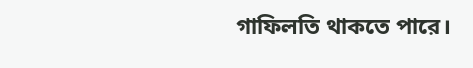গাফিলতি থাকতে পারে।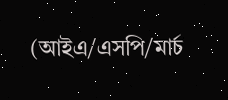(আইএ/এসপি/মার্চ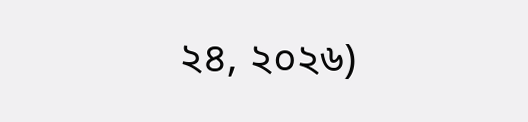২৪, ২০২৬)